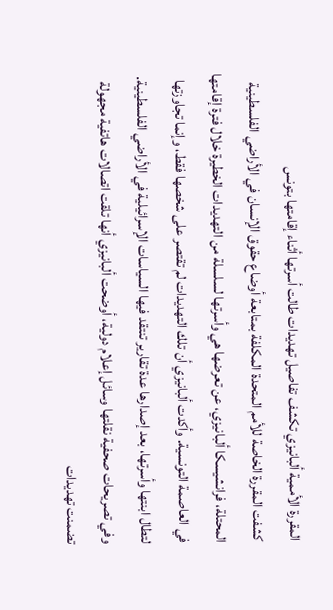المقررة الأممية ألبانيزي تكشف تفاصيل تهديدات طالت أسرتها أثناء إقامتها بتونس
كشفت المقررة الخاصة للأمم المتحدة المكلفة بمتابعة أوضاع حقوق الإنسان في الأراضي الفلسطينية المحتلة، فرانشيسكا ألبانيزي، عن تعرضها هي وأسرتها لسلسلة من التهديدات الخطيرة خلال فترة إقامتها في العاصمة التونسية. وأكدت ألبانيزي أن تلك التهديدات لم تقتصر على شخصها فقط، وإنما تجاوزتها لتطال ابنتها وأسرتها، بعد إصدارها عدة تقارير تنتقد فيها السياسات الإسرائيلية في الأراضي الفلسطينية.
وفي تصريحات صحفية نقلتها وسائل إعلام دولية، أوضحت ألبانيزي أنها تلقت اتصالات هاتفية مجهولة تضمنت تهديدات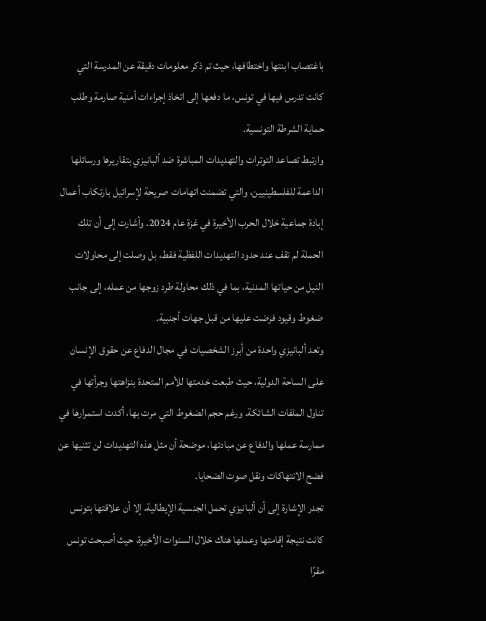باغتصاب ابنتها واختطافها، حيث تم ذكر معلومات دقيقة عن المدرسة التي كانت تدرس فيها في تونس، ما دفعها إلى اتخاذ إجراءات أمنية صارمة وطلب حماية الشرطة التونسية.
وارتبط تصاعد التوترات والتهديدات المباشرة ضد ألبانيزي بتقاريرها ورسائلها الداعمة للفلسطينيين، والتي تضمنت اتهامات صريحة لإسرائيل بارتكاب أعمال إبادة جماعية خلال الحرب الأخيرة في غزة عام 2024. وأشارت إلى أن تلك الحملة لم تقف عند حدود التهديدات اللفظية فقط، بل وصلت إلى محاولات النيل من حياتها المدنية، بما في ذلك محاولة طرد زوجها من عمله، إلى جانب ضغوط وقيود فرضت عليها من قبل جهات أجنبية.
وتعد ألبانيزي واحدة من أبرز الشخصيات في مجال الدفاع عن حقوق الإنسان على الساحة الدولية، حيث طبعت خدمتها للأمم المتحدة بنزاهتها وجرأتها في تناول الملفات الشائكة. ورغم حجم الضغوط التي مرت بها، أكدت استمرارها في ممارسة عملها والدفاع عن مبادئها، موضحة أن مثل هذه التهديدات لن تثنيها عن فضح الانتهاكات ونقل صوت الضحايا.
تجدر الإشارة إلى أن ألبانيزي تحمل الجنسية الإيطالية، إلا أن علاقتها بتونس كانت نتيجة إقامتها وعملها هناك خلال السنوات الأخيرة، حيث أصبحت تونس مقرًا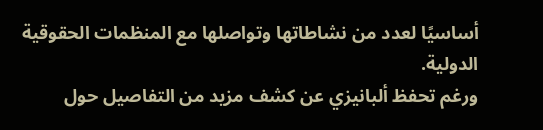أساسيًا لعدد من نشاطاتها وتواصلها مع المنظمات الحقوقية الدولية.
ورغم تحفظ ألبانيزي عن كشف مزيد من التفاصيل حول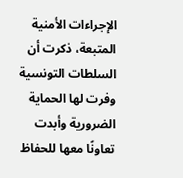الإجراءات الأمنية المتبعة، ذكرت أن السلطات التونسية وفرت لها الحماية الضرورية وأبدت تعاونًا معها للحفاظ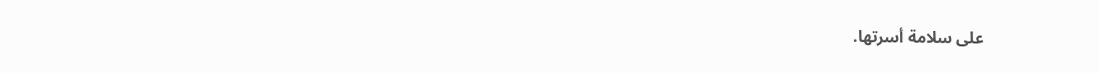على سلامة أسرتها.